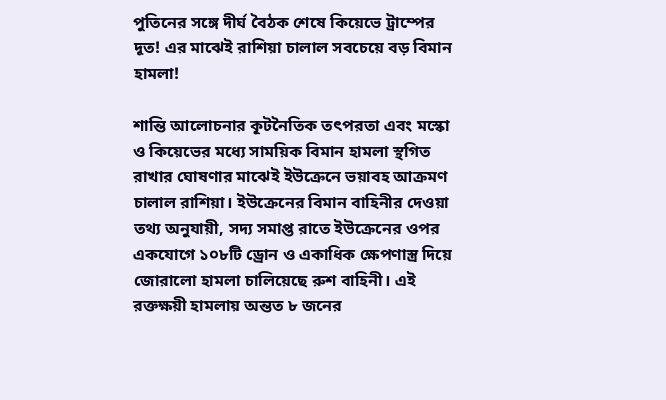পুতিনের সঙ্গে দীর্ঘ বৈঠক শেষে কিয়েভে ট্রাম্পের দূত! এর মাঝেই রাশিয়া চালাল সবচেয়ে বড় বিমান হামলা!

শান্তি আলোচনার কূটনৈতিক তৎপরতা এবং মস্কো ও কিয়েভের মধ্যে সাময়িক বিমান হামলা স্থগিত রাখার ঘোষণার মাঝেই ইউক্রেনে ভয়াবহ আক্রমণ চালাল রাশিয়া। ইউক্রেনের বিমান বাহিনীর দেওয়া তথ্য অনুযায়ী, সদ্য সমাপ্ত রাতে ইউক্রেনের ওপর একযোগে ১০৮টি ড্রোন ও একাধিক ক্ষেপণাস্ত্র দিয়ে জোরালো হামলা চালিয়েছে রুশ বাহিনী। এই রক্তক্ষয়ী হামলায় অন্তত ৮ জনের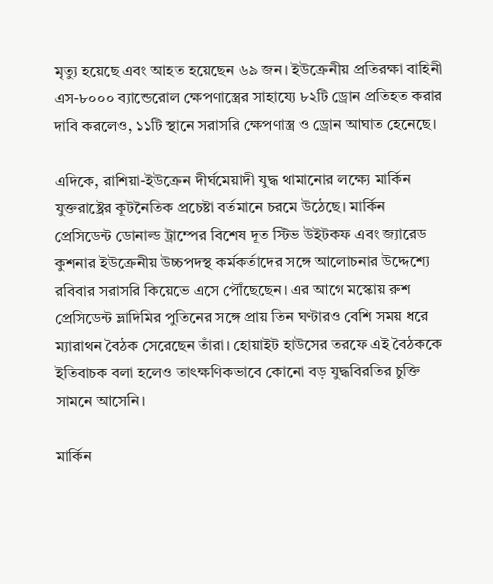মৃত্যু হয়েছে এবং আহত হয়েছেন ৬৯ জন। ইউক্রেনীয় প্রতিরক্ষা বাহিনী এস-৮০০০ ব্যান্ডেরোল ক্ষেপণাস্ত্রের সাহায্যে ৮২টি ড্রোন প্রতিহত করার দাবি করলেও, ১১টি স্থানে সরাসরি ক্ষেপণাস্ত্র ও ড্রোন আঘাত হেনেছে।

এদিকে, রাশিয়া-ইউক্রেন দীর্ঘমেয়াদী যুদ্ধ থামানোর লক্ষ্যে মার্কিন যুক্তরাষ্ট্রের কূটনৈতিক প্রচেষ্টা বর্তমানে চরমে উঠেছে। মার্কিন প্রেসিডেন্ট ডোনাল্ড ট্রাম্পের বিশেষ দূত স্টিভ উইটকফ এবং জ্যারেড কুশনার ইউক্রেনীয় উচ্চপদস্থ কর্মকর্তাদের সঙ্গে আলোচনার উদ্দেশ্যে রবিবার সরাসরি কিয়েভে এসে পৌঁছেছেন। এর আগে মস্কোয় রুশ প্রেসিডেন্ট ভ্লাদিমির পুতিনের সঙ্গে প্রায় তিন ঘণ্টারও বেশি সময় ধরে ম্যারাথন বৈঠক সেরেছেন তাঁরা। হোয়াইট হাউসের তরফে এই বৈঠককে ইতিবাচক বলা হলেও তাৎক্ষণিকভাবে কোনো বড় যুদ্ধবিরতির চুক্তি সামনে আসেনি।

মার্কিন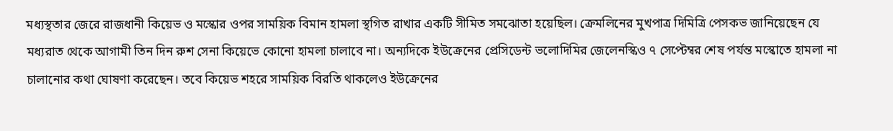মধ্যস্থতার জেরে রাজধানী কিয়েভ ও মস্কোর ওপর সাময়িক বিমান হামলা স্থগিত রাখার একটি সীমিত সমঝোতা হয়েছিল। ক্রেমলিনের মুখপাত্র দিমিত্রি পেসকভ জানিয়েছেন যে মধ্যরাত থেকে আগামী তিন দিন রুশ সেনা কিয়েভে কোনো হামলা চালাবে না। অন্যদিকে ইউক্রেনের প্রেসিডেন্ট ভলোদিমির জেলেনস্কিও ৭ সেপ্টেম্বর শেষ পর্যন্ত মস্কোতে হামলা না চালানোর কথা ঘোষণা করেছেন। তবে কিয়েভ শহরে সাময়িক বিরতি থাকলেও ইউক্রেনের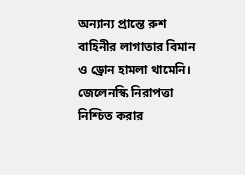অন্যান্য প্রান্তে রুশ বাহিনীর লাগাতার বিমান ও ড্রোন হামলা থামেনি। জেলেনস্কি নিরাপত্তা নিশ্চিত করার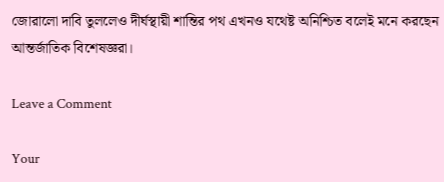জোরালো দাবি তুললেও দীর্ঘস্থায়ী শান্তির পথ এখনও যথেষ্ট অনিশ্চিত বলেই মনে করছেন আন্তর্জাতিক বিশেষজ্ঞরা।

Leave a Comment

Your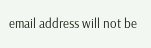email address will not be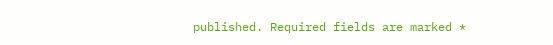published. Required fields are marked *